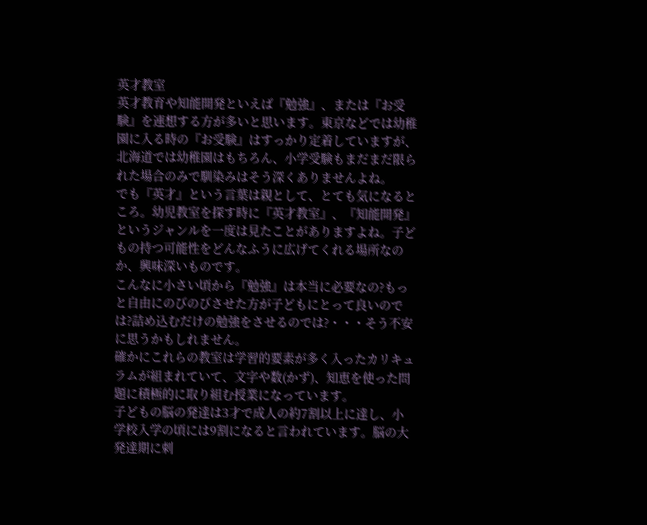英才教室
英才教育や知能開発といえば『勉強』、または『お受験』を連想する方が多いと思います。東京などでは幼稚園に入る時の『お受験』はすっかり定着していますが、北海道では幼稚園はもちろん、小学受験もまだまだ限られた場合のみで馴染みはそう深くありませんよね。
でも『英才』という言葉は親として、とても気になるところ。幼児教室を探す時に『英才教室』、『知能開発』というジャンルを一度は見たことがありますよね。子どもの持つ可能性をどんなふうに広げてくれる場所なのか、興味深いものです。
こんなに小さい頃から『勉強』は本当に必要なの?もっと自由にのびのびさせた方が子どもにとって良いのでは?詰め込むだけの勉強をさせるのでは?・・・そう不安に思うかもしれません。
確かにこれらの教室は学習的要素が多く入ったカリキュラムが組まれていて、文字や数(かず)、知恵を使った問題に積極的に取り組む授業になっています。
子どもの脳の発達は3才で成人の約7割以上に達し、小学校入学の頃には9割になると言われています。脳の大発達期に刺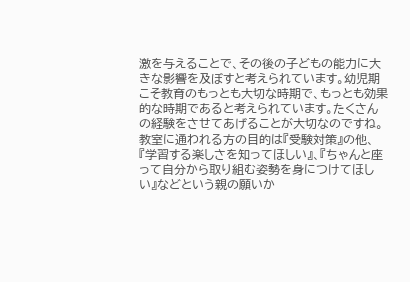激を与えることで、その後の子どもの能力に大きな影響を及ぼすと考えられています。幼児期こそ教育のもっとも大切な時期で、もっとも効果的な時期であると考えられています。たくさんの経験をさせてあげることが大切なのですね。
教室に通われる方の目的は『受験対策』の他、『学習する楽しさを知ってほしい』、『ちゃんと座って自分から取り組む姿勢を身につけてほしい』などという親の願いか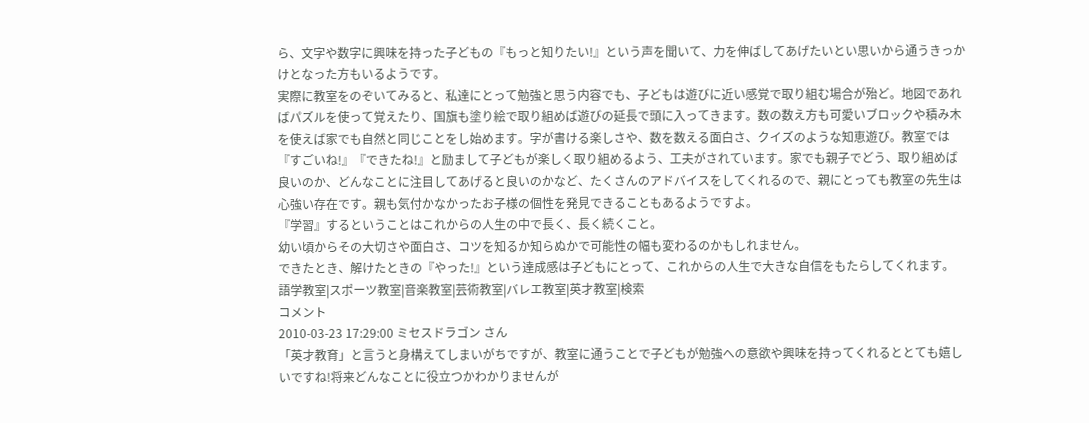ら、文字や数字に興味を持った子どもの『もっと知りたい!』という声を聞いて、力を伸ばしてあげたいとい思いから通うきっかけとなった方もいるようです。
実際に教室をのぞいてみると、私達にとって勉強と思う内容でも、子どもは遊びに近い感覚で取り組む場合が殆ど。地図であればパズルを使って覚えたり、国旗も塗り絵で取り組めば遊びの延長で頭に入ってきます。数の数え方も可愛いブロックや積み木を使えば家でも自然と同じことをし始めます。字が書ける楽しさや、数を数える面白さ、クイズのような知恵遊び。教室では『すごいね!』『できたね!』と励まして子どもが楽しく取り組めるよう、工夫がされています。家でも親子でどう、取り組めば良いのか、どんなことに注目してあげると良いのかなど、たくさんのアドバイスをしてくれるので、親にとっても教室の先生は心強い存在です。親も気付かなかったお子様の個性を発見できることもあるようですよ。
『学習』するということはこれからの人生の中で長く、長く続くこと。
幼い頃からその大切さや面白さ、コツを知るか知らぬかで可能性の幅も変わるのかもしれません。
できたとき、解けたときの『やった!』という達成感は子どもにとって、これからの人生で大きな自信をもたらしてくれます。
語学教室|スポーツ教室|音楽教室|芸術教室|バレエ教室|英才教室|検索
コメント
2010-03-23 17:29:00 ミセスドラゴン さん
「英才教育」と言うと身構えてしまいがちですが、教室に通うことで子どもが勉強への意欲や興味を持ってくれるととても嬉しいですね!将来どんなことに役立つかわかりませんが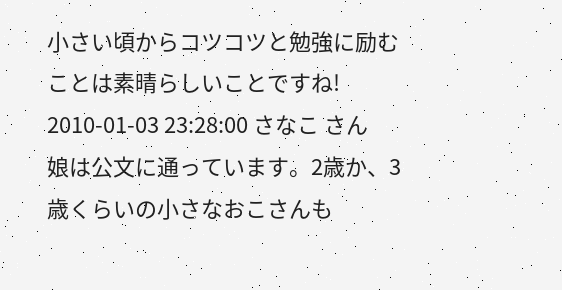小さい頃からコツコツと勉強に励むことは素晴らしいことですね!
2010-01-03 23:28:00 さなこ さん
娘は公文に通っています。2歳か、3歳くらいの小さなおこさんも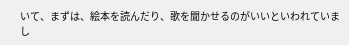いて、まずは、絵本を読んだり、歌を聞かせるのがいいといわれていまし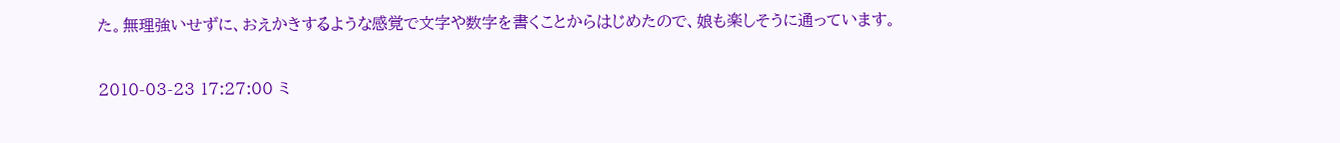た。無理強いせずに、おえかきするような感覚で文字や数字を書くことからはじめたので、娘も楽しそうに通っています。

2010-03-23 17:27:00 ミ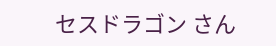セスドラゴン さん